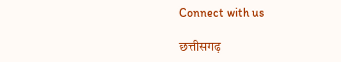Connect with us

छत्तीसगढ़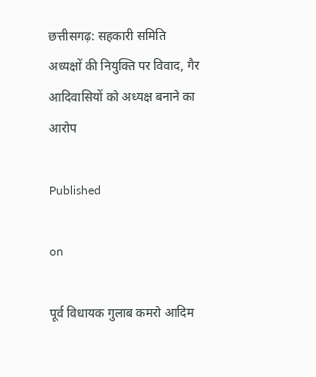छत्तीसगढ़: सहकारी समिति अध्यक्षों की नियुक्ति पर विवाद, गैर आदिवासियों को अध्यक्ष बनाने का आरोप

Published

on

पूर्व विधायक गुलाब कमरो आदिम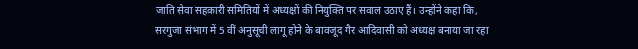जाति सेवा सहकारी समितियों में अध्यक्षों की नियुक्ति पर सवाल उठाए हैं। उन्होंने कहा कि, सरगुजा संभाग में 5 वीं अनुसूची लागू होने के बावजूद गैर आदिवासी को अध्यक्ष बनाया जा रहा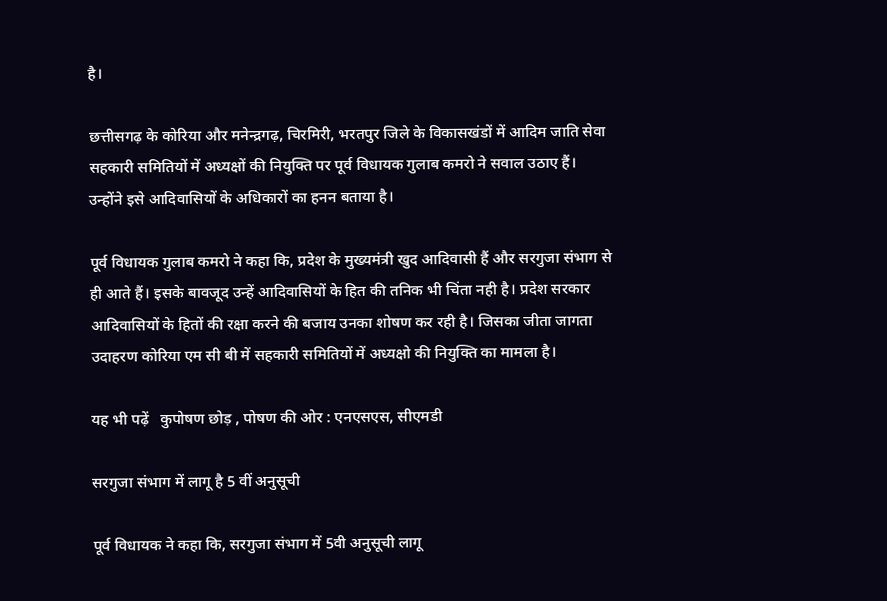है।

छत्तीसगढ़ के कोरिया और मनेन्द्रगढ़, चिरमिरी, भरतपुर जिले के विकासखंडों में आदिम जाति सेवा सहकारी समितियों में अध्यक्षों की नियुक्ति पर पूर्व विधायक गुलाब कमरो ने सवाल उठाए हैं। उन्होंने इसे आदिवासियों के अधिकारों का हनन बताया है।

पूर्व विधायक गुलाब कमरो ने कहा कि, प्रदेश के मुख्यमंत्री खुद आदिवासी हैं और सरगुजा संभाग से ही आते हैं। इसके बावजूद उन्हें आदिवासियों के हित की तनिक भी चिंता नही है। प्रदेश सरकार आदिवासियों के हितों की रक्षा करने की बजाय उनका शोषण कर रही है। जिसका जीता जागता उदाहरण कोरिया एम सी बी में सहकारी समितियों में अध्यक्षो की नियुक्ति का मामला है।

यह भी पढ़ें   कुपोषण छोड़ , पोषण की ओर : एनएसएस, सीएमडी

सरगुजा संभाग में लागू है 5 वीं अनुसूची

पूर्व विधायक ने कहा कि, सरगुजा संभाग में 5वी अनुसूची लागू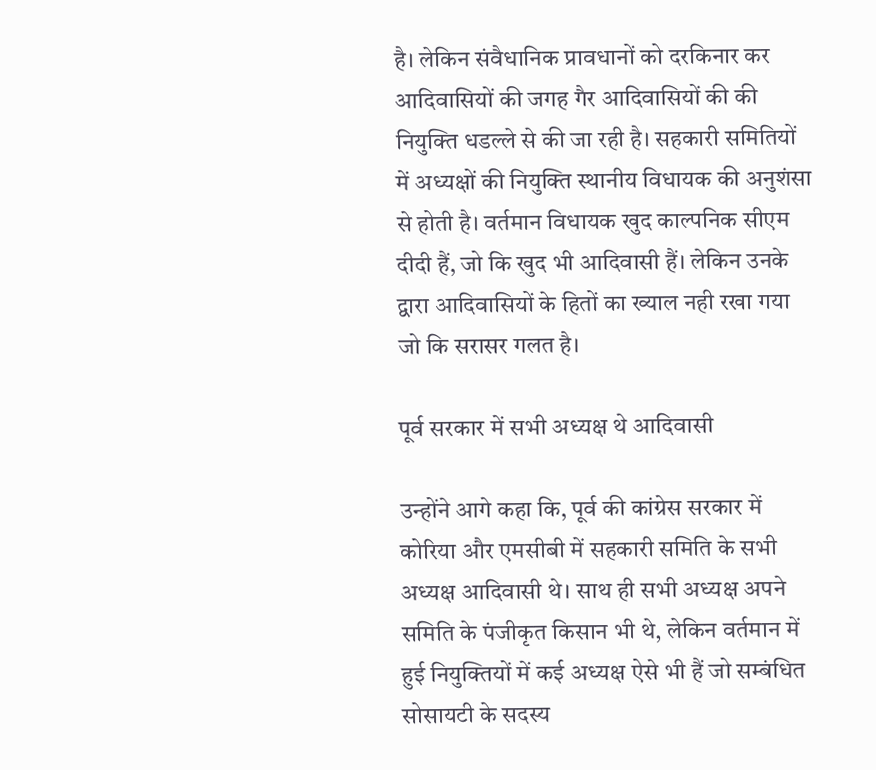है। लेकिन संवैधानिक प्रावधानों को दरकिनार कर आदिवासियों की जगह गैर आदिवासियों की की नियुक्ति धडल्ले से की जा रही है। सहकारी समितियों में अध्यक्षों की नियुक्ति स्थानीय विधायक की अनुशंसा से होती है। वर्तमान विधायक खुद काल्पनिक सीएम दीदी हैं, जो कि खुद भी आदिवासी हैं। लेकिन उनके द्वारा आदिवासियों के हितों का ख्याल नही रखा गया जो कि सरासर गलत है।

पूर्व सरकार में सभी अध्यक्ष थे आदिवासी

उन्होंने आगे कहा कि, पूर्व की कांग्रेस सरकार में कोरिया और एमसीबी में सहकारी समिति के सभी अध्यक्ष आदिवासी थे। साथ ही सभी अध्यक्ष अपने समिति के पंजीकृत किसान भी थे, लेकिन वर्तमान में हुई नियुक्तियों में कई अध्यक्ष ऐसे भी हैं जो सम्बंधित सोसायटी के सदस्य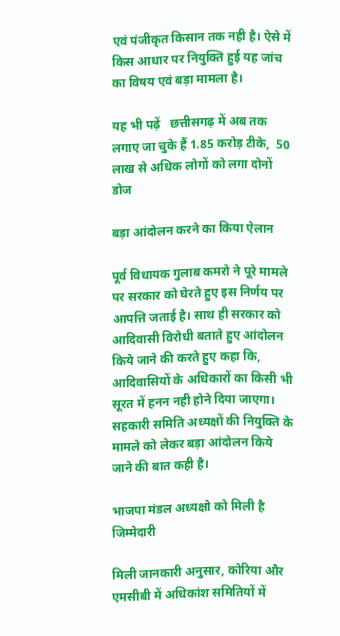एवं पंजीकृत किसान तक नही है। ऐसे में किस आधार पर नियुक्ति हुई यह जांच का विषय एवं बड़ा मामला है।

यह भी पढ़ें   छत्तीसगढ़ में अब तक लगाए जा चुके हैं 1.85 करोड़ टीके,  50 लाख से अधिक लोगों को लगा दोनों डोज

बड़ा आंदोलन करने का किया ऐलान

पूर्व विधायक गुलाब कमरो ने पूरे मामले पर सरकार को घेरते हुए इस निर्णय पर आपत्ति जताई है। साथ ही सरकार को आदिवासी विरोधी बताते हुए आंदोलन किये जाने की करते हुए कहा कि, आदिवासियों के अधिकारों का किसी भी सूरत में हनन नही होने दिया जाएगा। सहकारी समिति अध्यक्षों की नियुक्ति के मामले को लेकर बड़ा आंदोलन किये जाने की बात कही है।

भाजपा मंडल अध्यक्षो को मिली है जिम्मेदारी

मिली जानकारी अनुसार, कोरिया और एमसीबी में अधिकांश समितियों में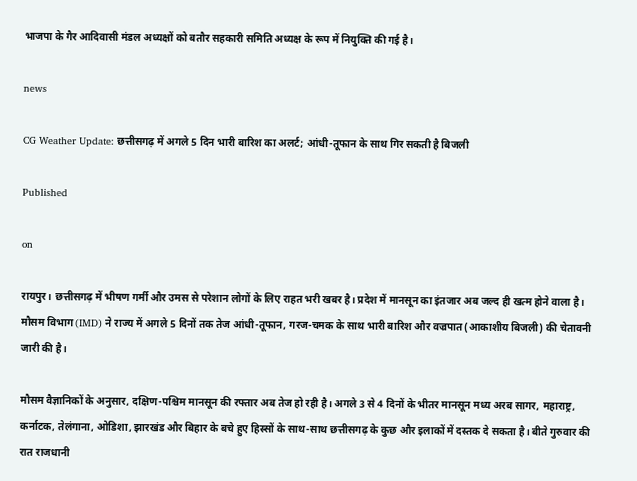भाजपा के गैर आदिवासी मंडल अध्यक्षों को बतौर सहकारी समिति अध्यक्ष के रूप में नियुक्ति की गई है।

news

CG Weather Update: छत्तीसगढ़ में अगले 5 दिन भारी बारिश का अलर्ट; आंधी-तूफान के साथ गिर सकती है बिजली

Published

on

रायपुर। छत्तीसगढ़ में भीषण गर्मी और उमस से परेशान लोगों के लिए राहत भरी खबर है। प्रदेश में मानसून का इंतजार अब जल्द ही खत्म होने वाला है। मौसम विभाग (IMD) ने राज्य में अगले 5 दिनों तक तेज आंधी-तूफान, गरज-चमक के साथ भारी बारिश और वज्रपात (आकाशीय बिजली) की चेतावनी जारी की है।

मौसम वैज्ञानिकों के अनुसार, दक्षिण-पश्चिम मानसून की रफ्तार अब तेज हो रही है। अगले 3 से 4 दिनों के भीतर मानसून मध्य अरब सागर, महाराष्ट्र, कर्नाटक, तेलंगाना, ओडिशा, झारखंड और बिहार के बचे हुए हिस्सों के साथ-साथ छत्तीसगढ़ के कुछ और इलाकों में दस्तक दे सकता है। बीते गुरुवार की रात राजधानी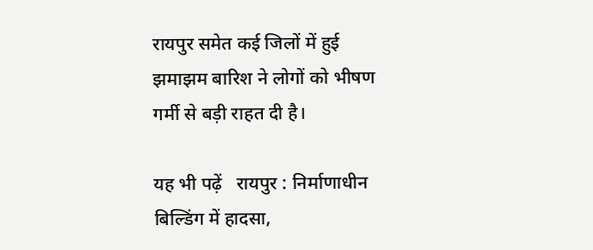रायपुर समेत कई जिलों में हुई झमाझम बारिश ने लोगों को भीषण गर्मी से बड़ी राहत दी है।

यह भी पढ़ें   रायपुर : निर्माणाधीन बिल्डिंग में हादसा,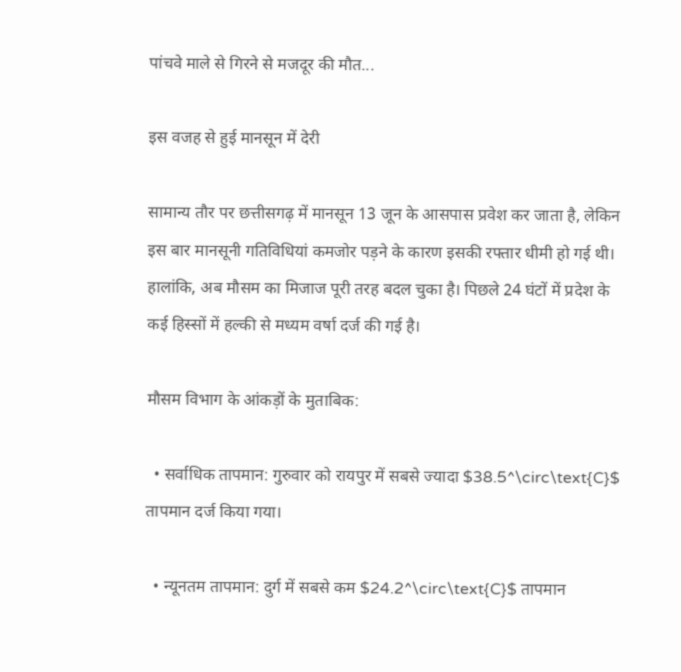पांचवे माले से गिरने से मजदूर की मौत...

इस वजह से हुई मानसून में देरी

सामान्य तौर पर छत्तीसगढ़ में मानसून 13 जून के आसपास प्रवेश कर जाता है, लेकिन इस बार मानसूनी गतिविधियां कमजोर पड़ने के कारण इसकी रफ्तार धीमी हो गई थी। हालांकि, अब मौसम का मिजाज पूरी तरह बदल चुका है। पिछले 24 घंटों में प्रदेश के कई हिस्सों में हल्की से मध्यम वर्षा दर्ज की गई है।

मौसम विभाग के आंकड़ों के मुताबिक:

  • सर्वाधिक तापमान: गुरुवार को रायपुर में सबसे ज्यादा $38.5^\circ\text{C}$ तापमान दर्ज किया गया।

  • न्यूनतम तापमान: दुर्ग में सबसे कम $24.2^\circ\text{C}$ तापमान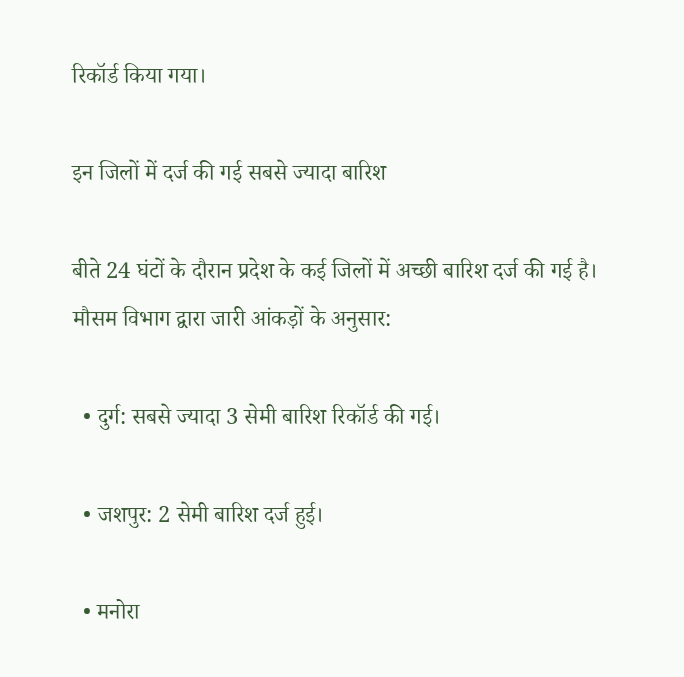रिकॉर्ड किया गया।

इन जिलों में दर्ज की गई सबसे ज्यादा बारिश

बीते 24 घंटों के दौरान प्रदेश के कई जिलों में अच्छी बारिश दर्ज की गई है। मौसम विभाग द्वारा जारी आंकड़ों के अनुसार:

  • दुर्ग: सबसे ज्यादा 3 सेमी बारिश रिकॉर्ड की गई।

  • जशपुर: 2 सेमी बारिश दर्ज हुई।

  • मनोरा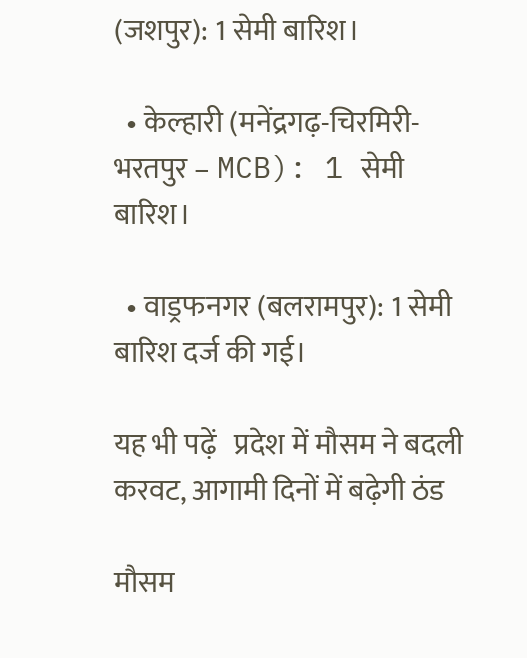(जशपुर): 1 सेमी बारिश।

  • केल्हारी (मनेंद्रगढ़-चिरमिरी-भरतपुर – MCB): 1 सेमी बारिश।

  • वाड्रफनगर (बलरामपुर): 1 सेमी बारिश दर्ज की गई।

यह भी पढ़ें   प्रदेश में मौसम ने बदली करवट, आगामी दिनों में बढ़ेगी ठंड

मौसम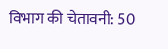विभाग की चेतावनी: 50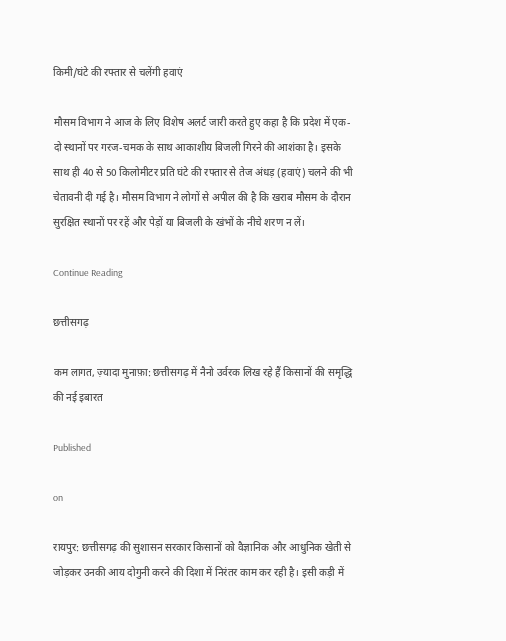किमी/घंटे की रफ्तार से चलेंगी हवाएं

मौसम विभाग ने आज के लिए विशेष अलर्ट जारी करते हुए कहा है कि प्रदेश में एक-दो स्थानों पर गरज-चमक के साथ आकाशीय बिजली गिरने की आशंका है। इसके साथ ही 40 से 50 किलोमीटर प्रति घंटे की रफ्तार से तेज अंधड़ (हवाएं) चलने की भी चेतावनी दी गई है। मौसम विभाग ने लोगों से अपील की है कि खराब मौसम के दौरान सुरक्षित स्थानों पर रहें और पेड़ों या बिजली के खंभों के नीचे शरण न लें।

Continue Reading

छत्तीसगढ़

कम लागत, ज़्यादा मुनाफ़ा: छत्तीसगढ़ में नैनो उर्वरक लिख रहे हैं किसानों की समृद्धि की नई इबारत

Published

on

रायपुर: छत्तीसगढ़ की सुशासन सरकार किसानों को वैज्ञानिक और आधुनिक खेती से जोड़कर उनकी आय दोगुनी करने की दिशा में निरंतर काम कर रही है। इसी कड़ी में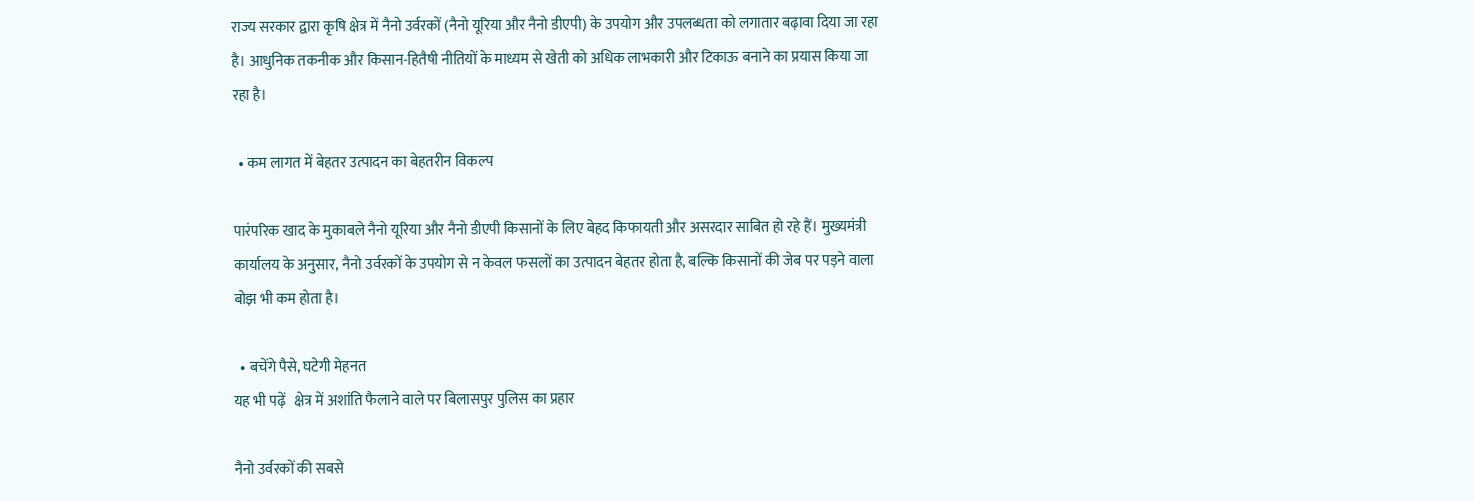राज्य सरकार द्वारा कृषि क्षेत्र में नैनो उर्वरकों (नैनो यूरिया और नैनो डीएपी) के उपयोग और उपलब्धता को लगातार बढ़ावा दिया जा रहा है। आधुनिक तकनीक और किसान-हितैषी नीतियों के माध्यम से खेती को अधिक लाभकारी और टिकाऊ बनाने का प्रयास किया जा रहा है।

  • कम लागत में बेहतर उत्पादन का बेहतरीन विकल्प

पारंपरिक खाद के मुकाबले नैनो यूरिया और नैनो डीएपी किसानों के लिए बेहद किफायती और असरदार साबित हो रहे हैं। मुख्यमंत्री कार्यालय के अनुसार, नैनो उर्वरकों के उपयोग से न केवल फसलों का उत्पादन बेहतर होता है, बल्कि किसानों की जेब पर पड़ने वाला बोझ भी कम होता है।

  • बचेंगे पैसे, घटेगी मेहनत
यह भी पढ़ें   क्षेत्र में अशांति फैलाने वाले पर बिलासपुर पुलिस का प्रहार

नैनो उर्वरकों की सबसे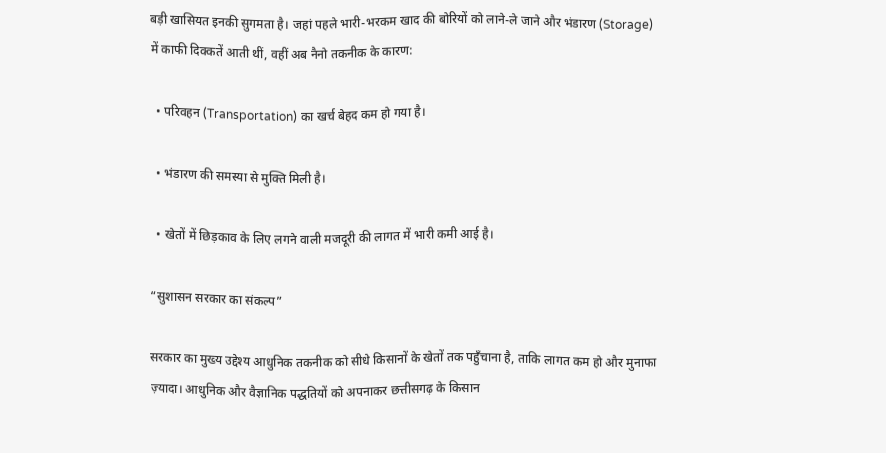बड़ी खासियत इनकी सुगमता है। जहां पहले भारी-भरकम खाद की बोरियों को लाने-ले जाने और भंडारण (Storage) में काफी दिक्कतें आती थीं, वहीं अब नैनो तकनीक के कारण:

  • परिवहन (Transportation) का खर्च बेहद कम हो गया है।

  • भंडारण की समस्या से मुक्ति मिली है।

  • खेतों में छिड़काव के लिए लगने वाली मजदूरी की लागत में भारी कमी आई है।

“सुशासन सरकार का संकल्प”

सरकार का मुख्य उद्देश्य आधुनिक तकनीक को सीधे किसानों के खेतों तक पहुँचाना है, ताकि लागत कम हो और मुनाफा ज़्यादा। आधुनिक और वैज्ञानिक पद्धतियों को अपनाकर छत्तीसगढ़ के किसान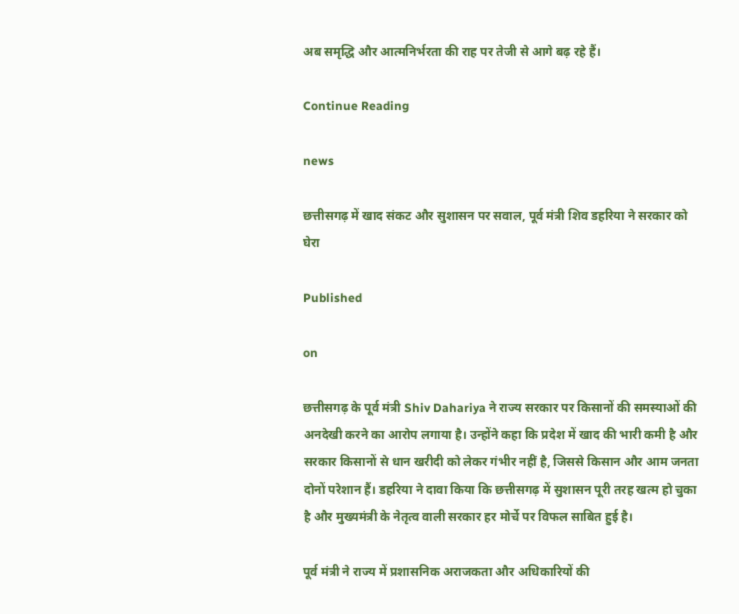अब समृद्धि और आत्मनिर्भरता की राह पर तेजी से आगे बढ़ रहे हैं।

Continue Reading

news

छत्तीसगढ़ में खाद संकट और सुशासन पर सवाल, पूर्व मंत्री शिव डहरिया ने सरकार को घेरा

Published

on

छत्तीसगढ़ के पूर्व मंत्री Shiv Dahariya ने राज्य सरकार पर किसानों की समस्याओं की अनदेखी करने का आरोप लगाया है। उन्होंने कहा कि प्रदेश में खाद की भारी कमी है और सरकार किसानों से धान खरीदी को लेकर गंभीर नहीं है, जिससे किसान और आम जनता दोनों परेशान हैं। डहरिया ने दावा किया कि छत्तीसगढ़ में सुशासन पूरी तरह खत्म हो चुका है और मुख्यमंत्री के नेतृत्व वाली सरकार हर मोर्चे पर विफल साबित हुई है।

पूर्व मंत्री ने राज्य में प्रशासनिक अराजकता और अधिकारियों की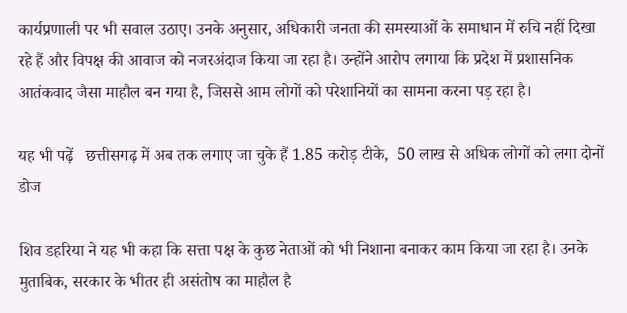कार्यप्रणाली पर भी सवाल उठाए। उनके अनुसार, अधिकारी जनता की समस्याओं के समाधान में रुचि नहीं दिखा रहे हैं और विपक्ष की आवाज को नजरअंदाज किया जा रहा है। उन्होंने आरोप लगाया कि प्रदेश में प्रशासनिक आतंकवाद जैसा माहौल बन गया है, जिससे आम लोगों को परेशानियों का सामना करना पड़ रहा है।

यह भी पढ़ें   छत्तीसगढ़ में अब तक लगाए जा चुके हैं 1.85 करोड़ टीके,  50 लाख से अधिक लोगों को लगा दोनों डोज

शिव डहरिया ने यह भी कहा कि सत्ता पक्ष के कुछ नेताओं को भी निशाना बनाकर काम किया जा रहा है। उनके मुताबिक, सरकार के भीतर ही असंतोष का माहौल है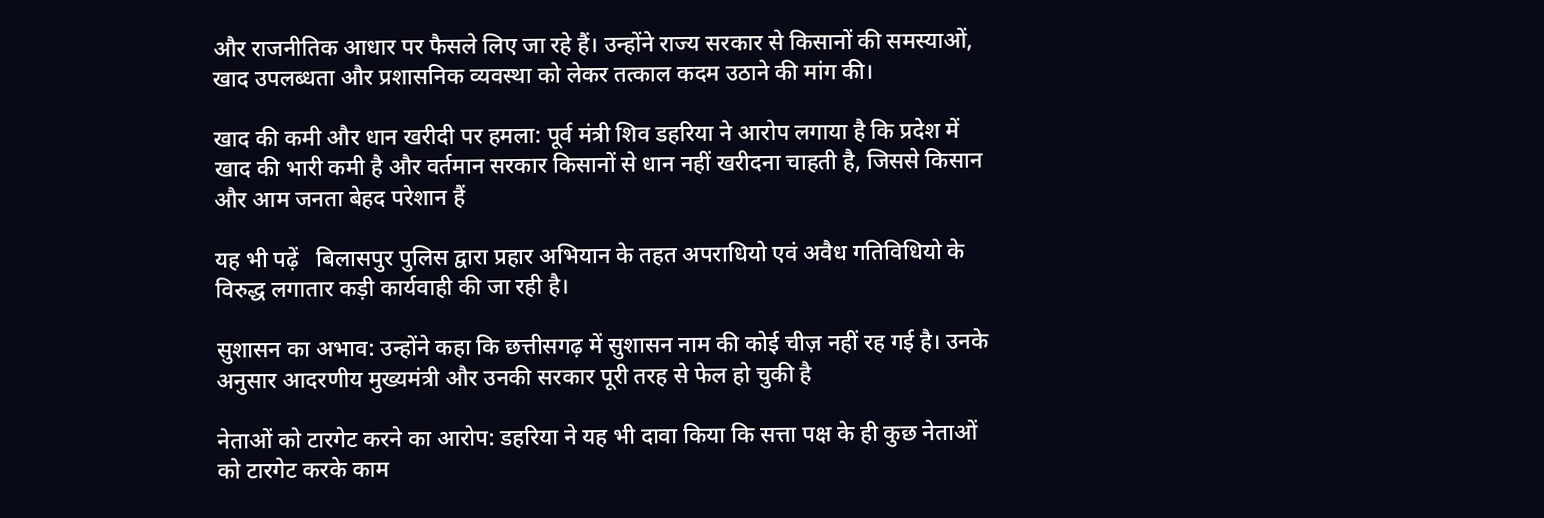और राजनीतिक आधार पर फैसले लिए जा रहे हैं। उन्होंने राज्य सरकार से किसानों की समस्याओं, खाद उपलब्धता और प्रशासनिक व्यवस्था को लेकर तत्काल कदम उठाने की मांग की।

खाद की कमी और धान खरीदी पर हमला: पूर्व मंत्री शिव डहरिया ने आरोप लगाया है कि प्रदेश में खाद की भारी कमी है और वर्तमान सरकार किसानों से धान नहीं खरीदना चाहती है, जिससे किसान और आम जनता बेहद परेशान हैं

यह भी पढ़ें   बिलासपुर पुलिस द्वारा प्रहार अभियान के तहत अपराधियो एवं अवैध गतिविधियो के विरुद्ध लगातार कड़ी कार्यवाही की जा रही है।

सुशासन का अभाव: उन्होंने कहा कि छत्तीसगढ़ में सुशासन नाम की कोई चीज़ नहीं रह गई है। उनके अनुसार आदरणीय मुख्यमंत्री और उनकी सरकार पूरी तरह से फेल हो चुकी है

नेताओं को टारगेट करने का आरोप: डहरिया ने यह भी दावा किया कि सत्ता पक्ष के ही कुछ नेताओं को टारगेट करके काम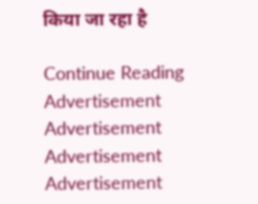किया जा रहा है

Continue Reading
Advertisement
Advertisement
Advertisement
Advertisement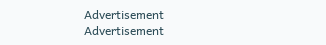Advertisement
Advertisement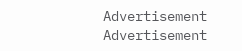Advertisement
Advertisement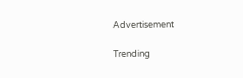Advertisement

Trending